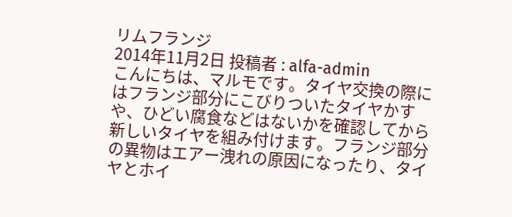リムフランジ
2014年11月2日 投稿者 : alfa-admin
こんにちは、マルモです。タイヤ交換の際にはフランジ部分にこびりついたタイヤかすや、ひどい腐食などはないかを確認してから新しいタイヤを組み付けます。フランジ部分の異物はエアー洩れの原因になったり、タイヤとホイ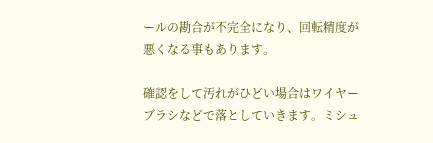ールの勘合が不完全になり、回転精度が悪くなる事もあります。

確認をして汚れがひどい場合はワイヤーブラシなどで落としていきます。ミシュ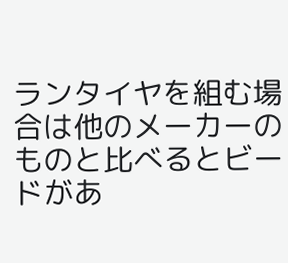ランタイヤを組む場合は他のメーカーのものと比べるとビードがあ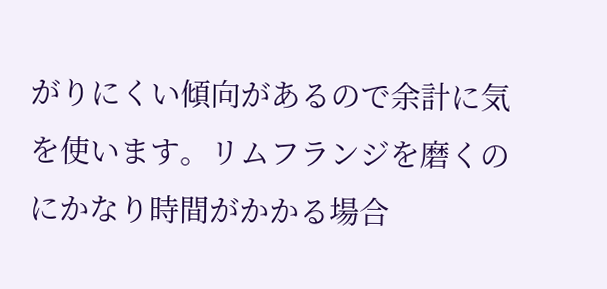がりにくい傾向があるので余計に気を使います。リムフランジを磨くのにかなり時間がかかる場合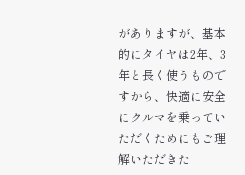がありますが、基本的にタイヤは2年、3年と長く使うものですから、快適に安全にクルマを乗っていただくためにもご理解いただきた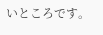いところです。